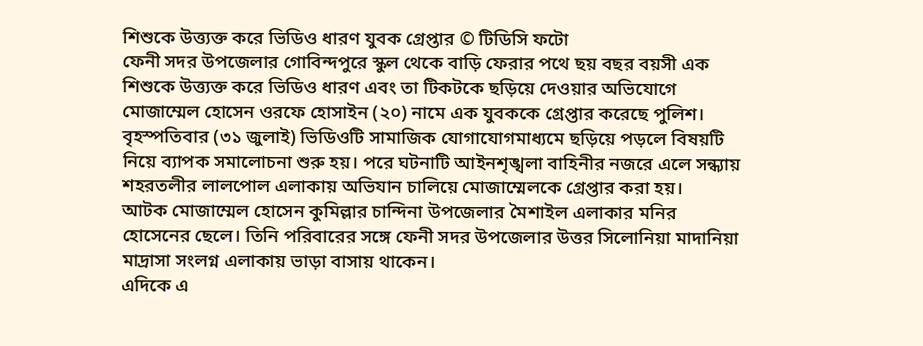শিশুকে উত্ত্যক্ত করে ভিডিও ধারণ যুবক গ্রেপ্তার © টিডিসি ফটো
ফেনী সদর উপজেলার গোবিন্দপুরে স্কুল থেকে বাড়ি ফেরার পথে ছয় বছর বয়সী এক শিশুকে উত্ত্যক্ত করে ভিডিও ধারণ এবং তা টিকটকে ছড়িয়ে দেওয়ার অভিযোগে মোজাম্মেল হোসেন ওরফে হোসাইন (২০) নামে এক যুবককে গ্রেপ্তার করেছে পুলিশ।
বৃহস্পতিবার (৩১ জুলাই) ভিডিওটি সামাজিক যোগাযোগমাধ্যমে ছড়িয়ে পড়লে বিষয়টি নিয়ে ব্যাপক সমালোচনা শুরু হয়। পরে ঘটনাটি আইনশৃঙ্খলা বাহিনীর নজরে এলে সন্ধ্যায় শহরতলীর লালপোল এলাকায় অভিযান চালিয়ে মোজাম্মেলকে গ্রেপ্তার করা হয়।
আটক মোজাম্মেল হোসেন কুমিল্লার চান্দিনা উপজেলার মৈশাইল এলাকার মনির হোসেনের ছেলে। তিনি পরিবারের সঙ্গে ফেনী সদর উপজেলার উত্তর সিলোনিয়া মাদানিয়া মাদ্রাসা সংলগ্ন এলাকায় ভাড়া বাসায় থাকেন।
এদিকে এ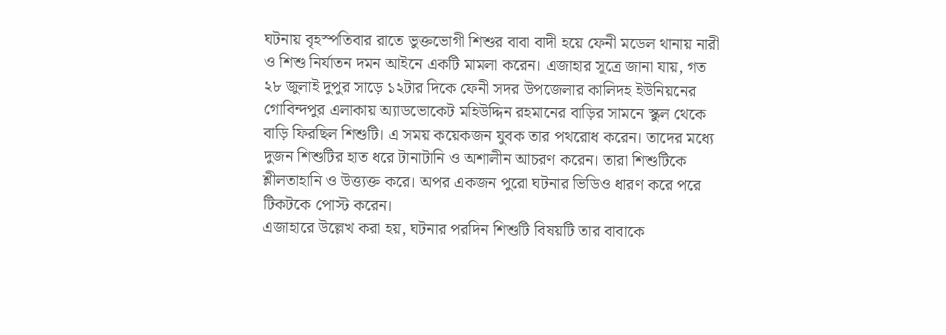ঘটনায় বৃহস্পতিবার রাতে ভুক্তভোগী শিশুর বাবা বাদী হয়ে ফেনী মডেল থানায় নারী ও শিশু নির্যাতন দমন আইনে একটি মামলা করেন। এজাহার সূত্রে জানা যায়, গত ২৮ জুলাই দুপুর সাড়ে ১২টার দিকে ফেনী সদর উপজেলার কালিদহ ইউনিয়নের গোবিন্দপুর এলাকায় অ্যাডভোকেট মহিউদ্দিন রহমানের বাড়ির সামনে স্কুল থেকে বাড়ি ফিরছিল শিশুটি। এ সময় কয়েকজন যুবক তার পথরোধ করেন। তাদের মধ্যে দুজন শিশুটির হাত ধরে টানাটানি ও অশালীন আচরণ করেন। তারা শিশুটিকে শ্লীলতাহানি ও উত্ত্যক্ত করে। অপর একজন পুরো ঘটনার ভিডিও ধারণ করে পরে টিকটকে পোস্ট করেন।
এজাহারে উল্লেখ করা হয়, ঘটনার পরদিন শিশুটি বিষয়টি তার বাবাকে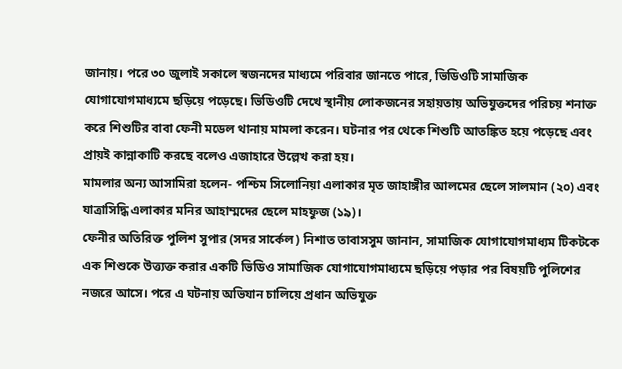জানায়। পরে ৩০ জুলাই সকালে স্বজনদের মাধ্যমে পরিবার জানতে পারে, ভিডিওটি সামাজিক যোগাযোগমাধ্যমে ছড়িয়ে পড়েছে। ভিডিওটি দেখে স্থানীয় লোকজনের সহায়তায় অভিযুক্তদের পরিচয় শনাক্ত করে শিশুটির বাবা ফেনী মডেল থানায় মামলা করেন। ঘটনার পর থেকে শিশুটি আতঙ্কিত হয়ে পড়েছে এবং প্রায়ই কান্নাকাটি করছে বলেও এজাহারে উল্লেখ করা হয়।
মামলার অন্য আসামিরা হলেন- পশ্চিম সিলোনিয়া এলাকার মৃত জাহাঙ্গীর আলমের ছেলে সালমান (২০) এবং যাত্রাসিদ্ধি এলাকার মনির আহাম্মদের ছেলে মাহফুজ (১৯)।
ফেনীর অতিরিক্ত পুলিশ সুপার (সদর সার্কেল) নিশাত তাবাসসুম জানান, সামাজিক যোগাযোগমাধ্যম টিকটকে এক শিশুকে উত্ত্যক্ত করার একটি ভিডিও সামাজিক যোগাযোগমাধ্যমে ছড়িয়ে পড়ার পর বিষয়টি পুলিশের নজরে আসে। পরে এ ঘটনায় অভিযান চালিয়ে প্রধান অভিযুক্ত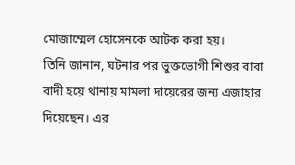মোজাম্মেল হোসেনকে আটক করা হয়।
তিনি জানান, ঘটনার পর ভুক্তভোগী শিশুর বাবা বাদী হয়ে থানায় মামলা দায়েরের জন্য এজাহার দিয়েছেন। এর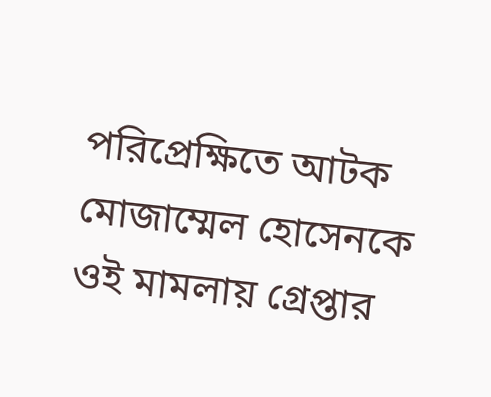পরিপ্রেক্ষিতে আটক মোজাম্মেল হোসেনকে ওই মামলায় গ্রেপ্তার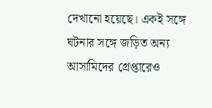দেখানো হয়েছে। একই সঙ্গে ঘটনার সঙ্গে জড়িত অন্য আসামিদের গ্রেপ্তারেও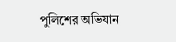পুলিশের অভিযান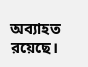অব্যাহত রয়েছে।